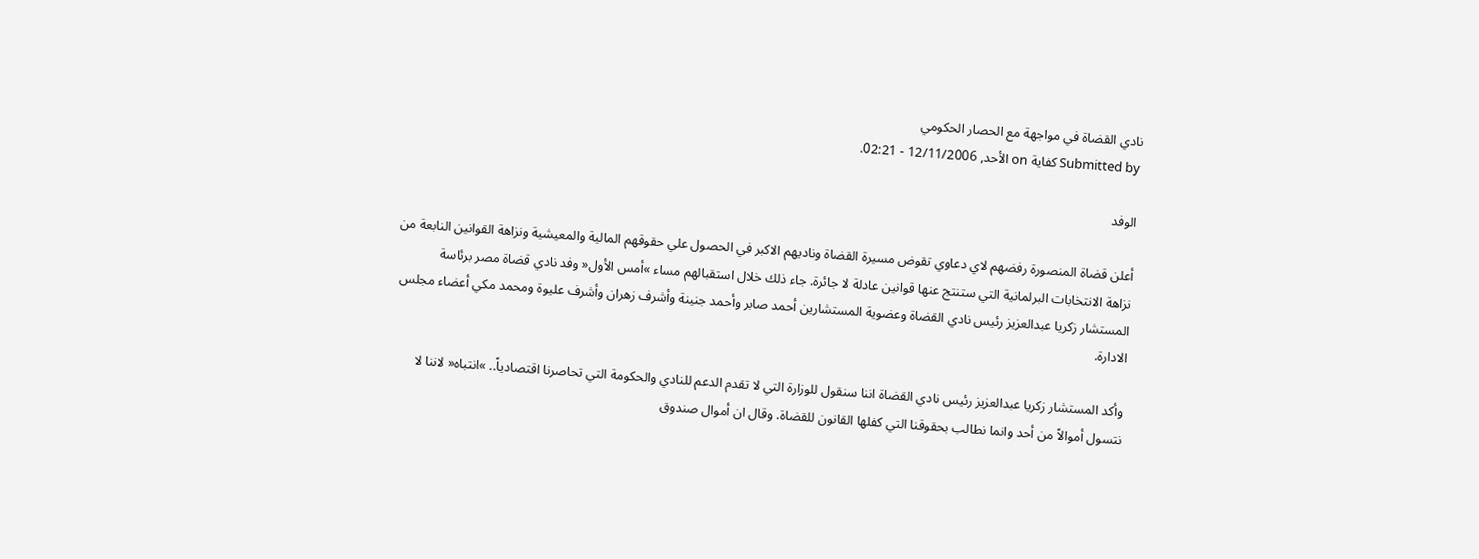نادي القضاة في مواجهة مع الحصار الحكومي
Submitted by كفاية on الأحد, 12/11/2006 - 02:21.

الوفد

أعلن قضاة المنصورة رفضهم لاي دعاوي تقوض مسيرة القضاة وناديهم الاكبر في الحصول علي حقوقهم المالية والمعيشية ونزاهة القوانين النابعة من نزاهة الانتخابات البرلمانية التي ستنتج عنها قوانين عادلة لا جائرة. جاء ذلك خلال استقبالهم مساء »أمس الأول« وفد نادي قضاة مصر برئاسة المستشار زكريا عبدالعزيز رئيس نادي القضاة وعضوية المستشارين أحمد صابر وأحمد جنينة وأشرف زهران وأشرف عليوة ومحمد مكي أعضاء مجلس الادارة.

وأكد المستشار زكريا عبدالعزيز رئيس نادي القضاة اننا سنقول للوزارة التي لا تقدم الدعم للنادي والحكومة التي تحاصرنا اقتصادياً.. »انتباه« لاننا لا نتسول أموالاً من أحد وانما نطالب بحقوقنا التي كفلها القانون للقضاة. وقال ان أموال صندوق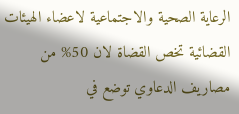الرعاية الصحية والاجتماعية لاعضاء الهيئات القضائية تخص القضاة لان 50% من مصاريف الدعاوي توضع في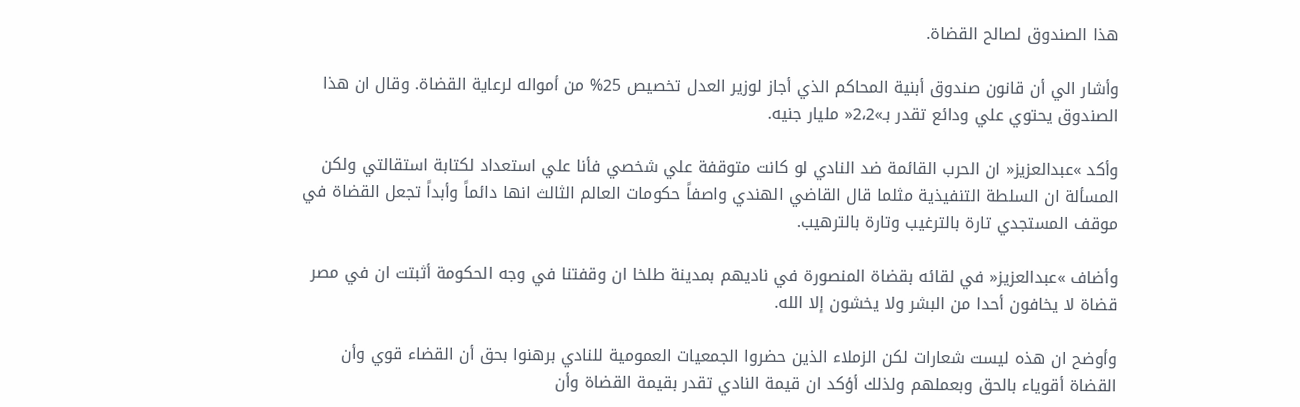هذا الصندوق لصالح القضاة.

وأشار الي أن قانون صندوق أبنية المحاكم الذي أجاز لوزير العدل تخصيص 25% من أمواله لرعاية القضاة. وقال ان هذا الصندوق يحتوي علي ودائع تقدر بـ»2،2« مليار جنيه.

وأكد »عبدالعزيز« ان الحرب القائمة ضد النادي لو كانت متوقفة علي شخصي فأنا علي استعداد لكتابة استقالتي ولكن المسألة ان السلطة التنفيذية مثلما قال القاضي الهندي واصفاً حكومات العالم الثالث انها دائماً وأبداً تجعل القضاة في موقف المستجدي تارة بالترغيب وتارة بالترهيب.

وأضاف »عبدالعزيز« في لقائه بقضاة المنصورة في ناديهم بمدينة طلخا ان وقفتنا في وجه الحكومة أثبتت ان في مصر قضاة لا يخافون أحدا من البشر ولا يخشون إلا الله.

وأوضح ان هذه ليست شعارات لكن الزملاء الذين حضروا الجمعيات العمومية للنادي برهنوا بحق أن القضاء قوي وأن القضاة أقوياء بالحق وبعملهم ولذلك أؤكد ان قيمة النادي تقدر بقيمة القضاة وأن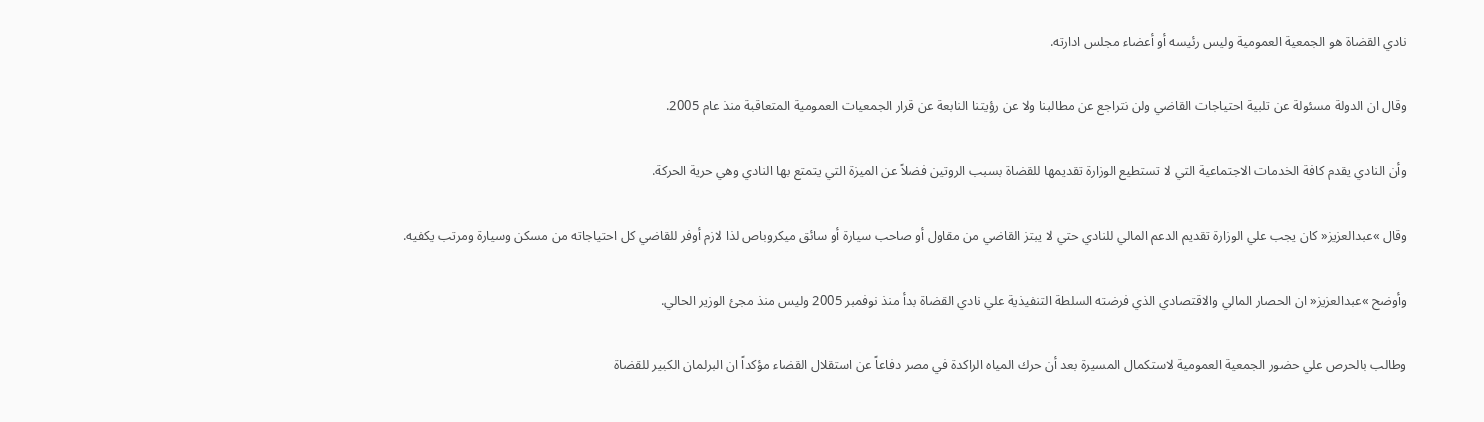نادي القضاة هو الجمعية العمومية وليس رئيسه أو أعضاء مجلس ادارته.

وقال ان الدولة مسئولة عن تلبية احتياجات القاضي ولن نتراجع عن مطالبنا ولا عن رؤيتنا النابعة عن قرار الجمعيات العمومية المتعاقبة منذ عام 2005.

وأن النادي يقدم كافة الخدمات الاجتماعية التي لا تستطيع الوزارة تقديمها للقضاة بسبب الروتين فضلاً عن الميزة التي يتمتع بها النادي وهي حرية الحركة.

وقال »عبدالعزيز« كان يجب علي الوزارة تقديم الدعم المالي للنادي حتي لا يبتز القاضي من مقاول أو صاحب سيارة أو سائق ميكروباص لذا لازم أوفر للقاضي كل احتياجاته من مسكن وسيارة ومرتب يكفيه.

وأوضح »عبدالعزيز« ان الحصار المالي والاقتصادي الذي فرضته السلطة التنفيذية علي نادي القضاة بدأ منذ نوفمبر 2005 وليس منذ مجئ الوزير الحالي.

وطالب بالحرص علي حضور الجمعية العمومية لاستكمال المسيرة بعد أن حرك المياه الراكدة في مصر دفاعاً عن استقلال القضاء مؤكداً ان البرلمان الكبير للقضاة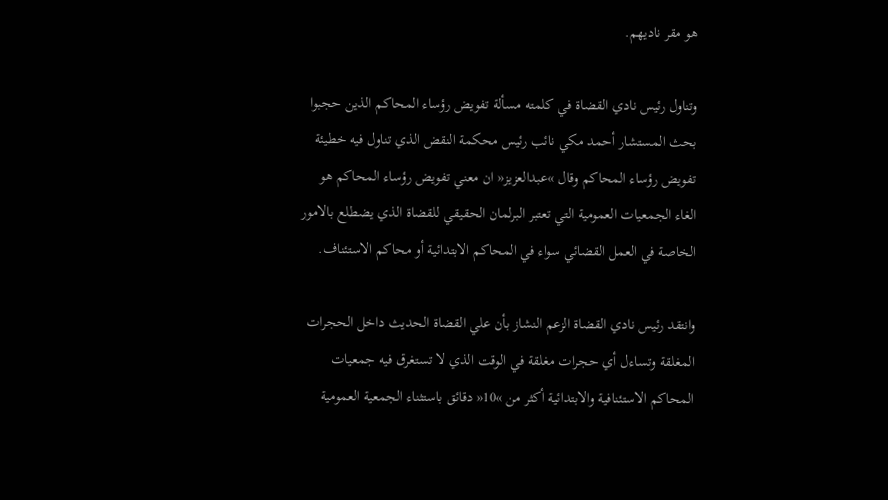هو مقر ناديهم.

وتناول رئيس نادي القضاة في كلمته مسألة تفويض رؤساء المحاكم الذين حجبوا بحث المستشار أحمد مكي نائب رئيس محكمة النقض الذي تناول فيه خطيئة تفويض رؤساء المحاكم وقال »عبدالعزيز« ان معني تفويض رؤساء المحاكم هو الغاء الجمعيات العمومية التي تعتبر البرلمان الحقيقي للقضاة الذي يضطلع بالامور الخاصة في العمل القضائي سواء في المحاكم الابتدائية أو محاكم الاستئناف.

وانتقد رئيس نادي القضاة الزعم النشاز بأن علي القضاة الحديث داخل الحجرات المغلقة وتساءل أي حجرات مغلقة في الوقت الذي لا تستغرق فيه جمعيات المحاكم الاستئنافية والابتدائية أكثر من »10« دقائق باستثناء الجمعية العمومية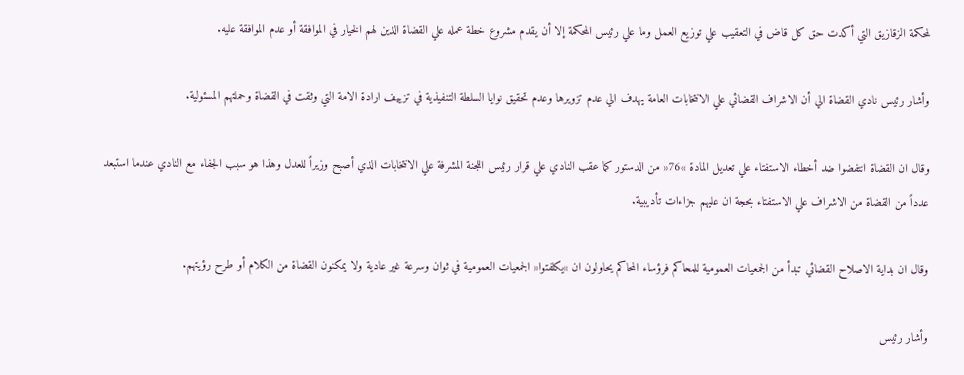لمحكمة الزقازيق التي أكدت حق كل قاض في التعقيب علي توزيع العمل وما علي رئيس المحكمة إلا أن يقدم مشروع خطة عمله علي القضاة الذين لهم الخيار في الموافقة أو عدم الموافقة عليه.

وأشار رئيس نادي القضاة الي أن الاشراف القضائي علي الانتخابات العامة يهدف الي عدم تزويرها وعدم تحقيق نوايا السلطة التنفيذية في تزييف ارادة الامة التي وثقت في القضاة وحملتهم المسئولية.

وقال ان القضاة انتفضوا ضد أخطاء الاستفتاء علي تعديل المادة »76« من الدستور كما عقب النادي علي قرار رئيس اللجنة المشرفة علي الانتخابات الذي أصبح وزيراً للعدل وهذا هو سبب الجفاء مع النادي عندما استبعد عدداً من القضاة من الاشراف علي الاستفتاء بحجة ان عليهم جزاءات تأديبية.

وقال ان بداية الاصلاح القضائي تبدأ من الجمعيات العمومية للمحاكم فرؤساء المحاكم يحاولون ان »يكلفتوا« الجمعيات العمومية في ثوان وسرعة غير عادية ولا يمكنون القضاة من الكلام أو طرح رؤيتهم.

وأشار رئيس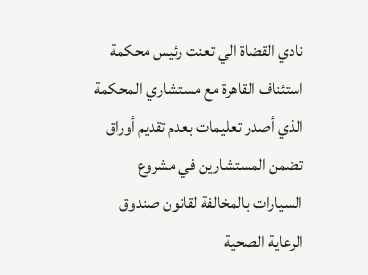نادي القضاة الي تعنت رئيس محكمة استئناف القاهرة مع مستشاري المحكمة الذي أصدر تعليمات بعدم تقديم أوراق تضمن المستشارين في مشروع السيارات بالمخالفة لقانون صندوق الرعاية الصحية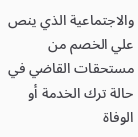والاجتماعية الذي ينص علي الخصم من مستحقات القاضي في حالة ترك الخدمة أو الوفاة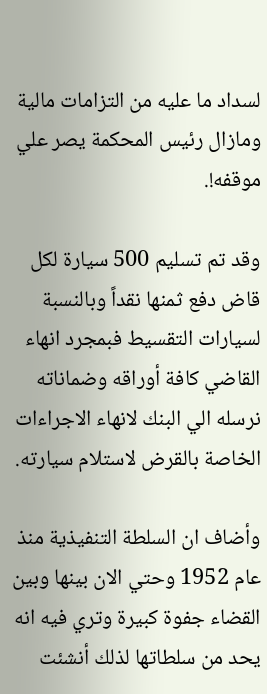لسداد ما عليه من التزامات مالية ومازال رئيس المحكمة يصر علي موقفه!.

وقد تم تسليم 500 سيارة لكل قاض دفع ثمنها نقداً وبالنسبة لسيارات التقسيط فبمجرد انهاء القاضي كافة أوراقه وضماناته نرسله الي البنك لانهاء الاجراءات الخاصة بالقرض لاستلام سيارته.

وأضاف ان السلطة التنفيذية منذ عام 1952 وحتي الان بينها وبين القضاء جفوة كبيرة وتري فيه انه يحد من سلطاتها لذلك أنشئت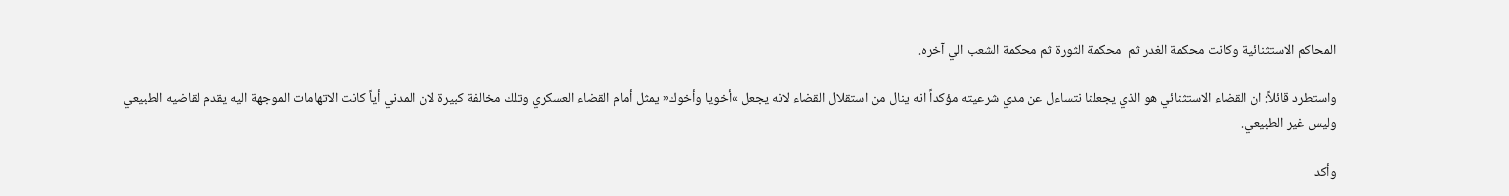المحاكم الاستثنائية وكانت محكمة الغدر ثم  محكمة الثورة ثم محكمة الشعب الي آخره.

واستطرد قائلاً: ان القضاء الاستثنائي هو الذي يجعلنا نتساءل عن مدي شرعيته مؤكداً انه ينال من استقلال القضاء لانه يجعل »أخويا وأخوك« يمثل أمام القضاء العسكري وتلك مخالفة كبيرة لان المدني أياً كانت الاتهامات الموجهة اليه يقدم لقاضيه الطبيعي وليس غير الطبيعي.

وأكد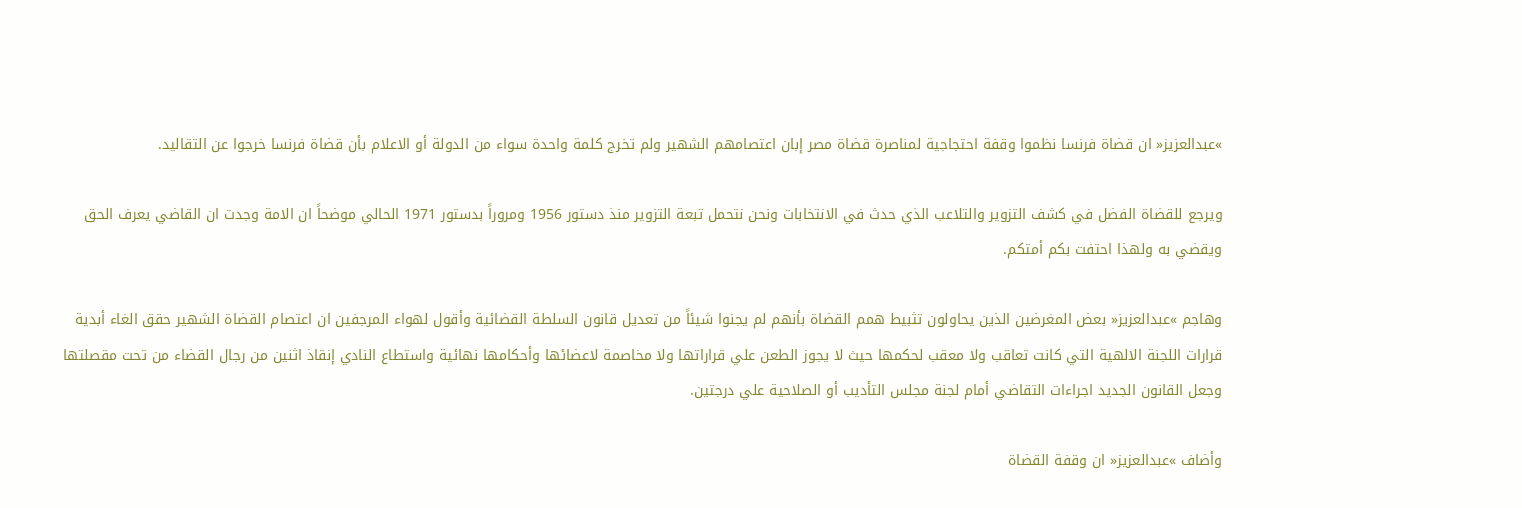»عبدالعزيز« ان قضاة فرنسا نظموا وقفة احتجاجية لمناصرة قضاة مصر إبان اعتصامهم الشهير ولم تخرج كلمة واحدة سواء من الدولة أو الاعلام بأن قضاة فرنسا خرجوا عن التقاليد.

ويرجع للقضاة الفضل في كشف التزوير والتلاعب الذي حدث في الانتخابات ونحن نتحمل تبعة التزوير منذ دستور 1956 ومروراً بدستور 1971 الحالي موضحاً ان الامة وجدت ان القاضي يعرف الحق ويقضي به ولهذا احتفت بكم أمتكم.

وهاجم »عبدالعزيز« بعض المغرضين الذين يحاولون تثبيط همم القضاة بأنهم لم يجنوا شيئاً من تعديل قانون السلطة القضائية وأقول لهواء المرجفين ان اعتصام القضاة الشهير حقق الغاء أبدية قرارات اللجنة الالهية التي كانت تعاقب ولا معقب لحكمها حيث لا يجوز الطعن علي قراراتها ولا مخاصمة لاعضائها وأحكامها نهائية واستطاع النادي إنقاذ اثنين من رجال القضاء من تحت مقصلتها وجعل القانون الجديد اجراءات التقاضي أمام لجنة مجلس التأديب أو الصلاحية علي درجتين.

وأضاف »عبدالعزيز« ان وقفة القضاة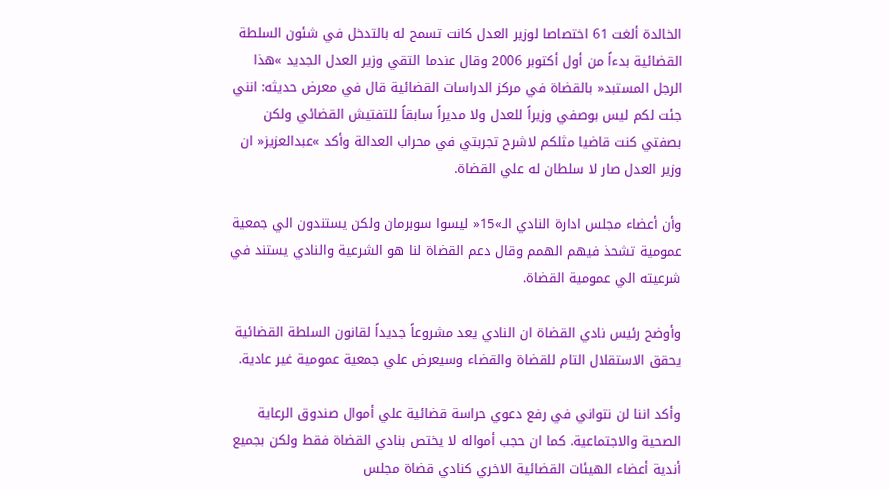الخالدة ألغت 61 اختصاصا لوزير العدل كانت تسمح له بالتدخل في شئون السلطة القضائية بدءاً من أول أكتوبر 2006 وقال عندما التقي وزير العدل الجديد »هذا الرجل المستبد« بالقضاة في مركز الدراسات القضائية قال في معرض حديثه: انني جئت لكم ليس بوصفي وزيراً للعدل ولا مديراً سابقاً للتفتيش القضائي ولكن بصفتي كنت قاضيا مثلكم لاشرح تجربتي في محراب العدالة وأكد »عبدالعزيز« ان وزير العدل صار لا سلطان له علي القضاة.

وأن أعضاء مجلس ادارة النادي الـ»15« ليسوا سوبرمان ولكن يستندون الي جمعية عمومية تشحذ فيهم الهمم وقال دعم القضاة لنا هو الشرعية والنادي يستند في شرعيته الي عمومية القضاة.

وأوضح رئيس نادي القضاة ان النادي يعد مشروعاً جديداً لقانون السلطة القضائية يحقق الاستقلال التام للقضاة والقضاء وسيعرض علي جمعية عمومية غير عادية.

وأكد اننا لن نتواني في رفع دعوي حراسة قضائية علي أموال صندوق الرعاية الصحية والاجتماعية. كما ان حجب أمواله لا يختص بنادي القضاة فقط ولكن بجميع أندية أعضاء الهيئات القضائية الاخري كنادي قضاة مجلس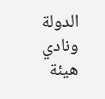الدولة ونادي هيئة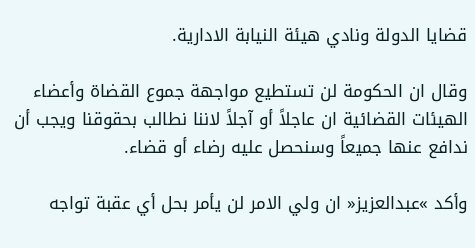قضايا الدولة ونادي هيئة النيابة الادارية.

وقال ان الحكومة لن تستطيع مواجهة جموع القضاة وأعضاء الهيئات القضائية ان عاجلاً أو آجلاً لاننا نطالب بحقوقنا ويجب أن ندافع عنها جميعاً وسنحصل عليه رضاء أو قضاء.

وأكد »عبدالعزيز« ان ولي الامر لن يأمر بحل أي عقبة تواجه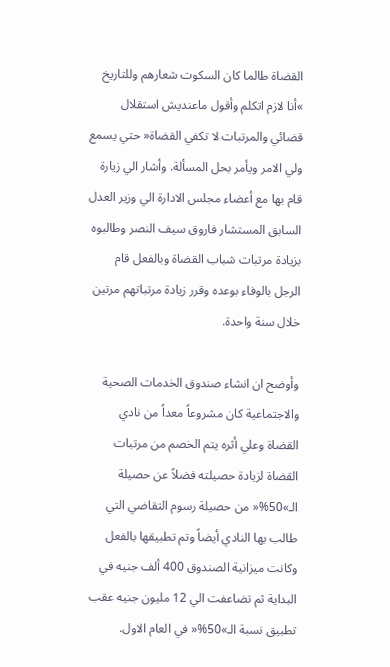القضاة طالما كان السكوت شعارهم وللتاريخ »أنا لازم اتكلم وأقول ماعنديش استقلال قضائي والمرتبات لا تكفي القضاة« حتي يسمع ولي الامر ويأمر بحل المسألة. وأشار الي زيارة قام بها مع أعضاء مجلس الادارة الي وزير العدل السابق المستشار فاروق سيف النصر وطالبوه بزيادة مرتبات شباب القضاة وبالفعل قام الرجل بالوفاء بوعده وقرر زيادة مرتباتهم مرتين خلال سنة واحدة.

وأوضح ان انشاء صندوق الخدمات الصحية والاجتماعية كان مشروعاً معداً من نادي القضاة وعلي أثره يتم الخصم من مرتبات القضاة لزيادة حصيلته فضلاً عن حصيلة الـ»50%« من حصيلة رسوم التقاضي التي طالب بها النادي أيضاً وتم تطبيقها بالفعل وكانت ميزانية الصندوق 400 ألف جنيه في البداية ثم تضاعفت الي 12 مليون جنيه عقب تطبيق نسبة الـ»50%« في العام الاول.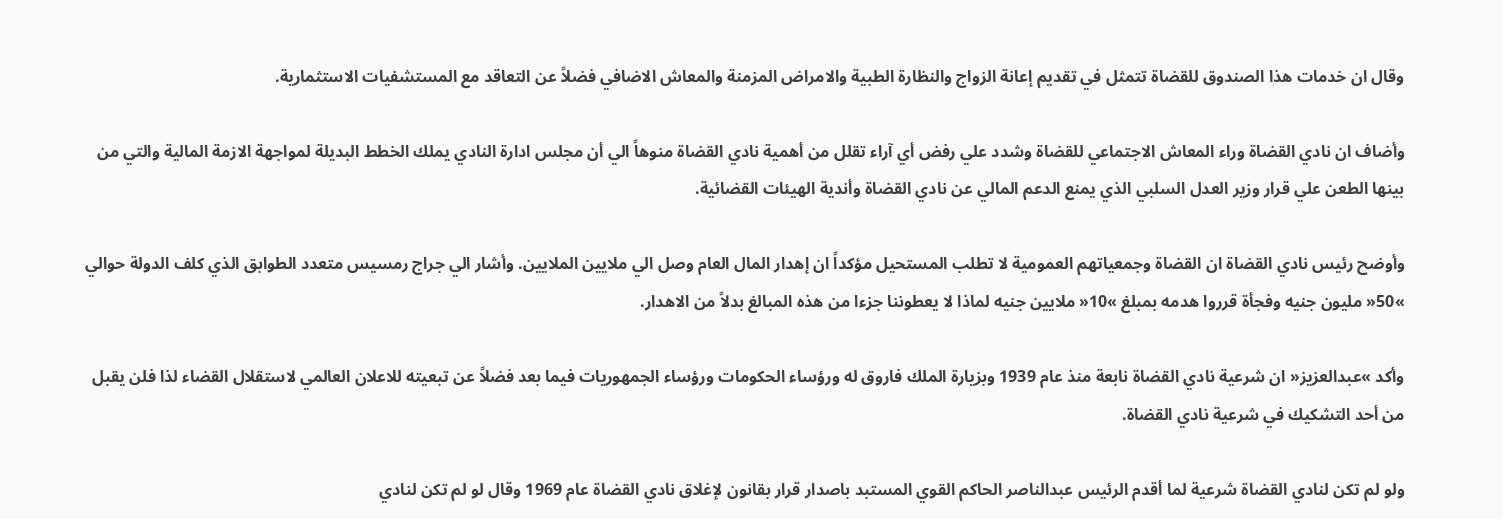وقال ان خدمات هذا الصندوق للقضاة تتمثل في تقديم إعانة الزواج والنظارة الطبية والامراض المزمنة والمعاش الاضافي فضلاً عن التعاقد مع المستشفيات الاستثمارية.

وأضاف ان نادي القضاة وراء المعاش الاجتماعي للقضاة وشدد علي رفض أي آراء تقلل من أهمية نادي القضاة منوهاً الي أن مجلس ادارة النادي يملك الخطط البديلة لمواجهة الازمة المالية والتي من بينها الطعن علي قرار وزير العدل السلبي الذي يمنع الدعم المالي عن نادي القضاة وأندية الهيئات القضائية.

وأوضح رئيس نادي القضاة ان القضاة وجمعياتهم العمومية لا تطلب المستحيل مؤكداً ان إهدار المال العام وصل الي ملايين الملايين. وأشار الي جراج رمسيس متعدد الطوابق الذي كلف الدولة حوالي »50« مليون جنيه وفجأة قرروا هدمه بمبلغ »10« ملايين جنيه لماذا لا يعطوننا جزءا من هذه المبالغ بدلاً من الاهدار.

وأكد »عبدالعزيز« ان شرعية نادي القضاة نابعة منذ عام 1939 وبزيارة الملك فاروق له ورؤساء الحكومات ورؤساء الجمهوريات فيما بعد فضلاً عن تبعيته للاعلان العالمي لاستقلال القضاء لذا فلن يقبل من أحد التشكيك في شرعية نادي القضاة.

ولو لم تكن لنادي القضاة شرعية لما أقدم الرئيس عبدالناصر الحاكم القوي المستبد باصدار قرار بقانون لإغلاق نادي القضاة عام 1969 وقال لو لم تكن لنادي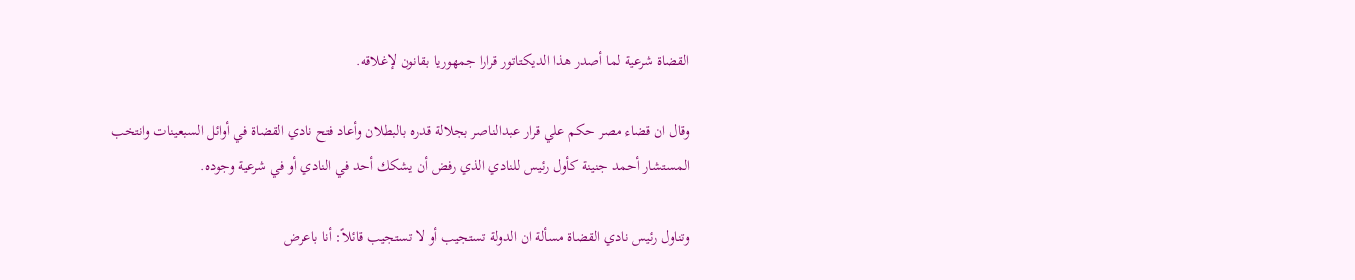القضاة شرعية لما أصدر هذا الديكتاتور قرارا جمهوريا بقانون لإغلاقه.

وقال ان قضاء مصر حكم علي قرار عبدالناصر بجلالة قدره بالبطلان وأعاد فتح نادي القضاة في أوائل السبعينات وانتخب المستشار أحمد جنينة كأول رئيس للنادي الذي رفض أن يشكك أحد في النادي أو في شرعية وجوده.

وتناول رئيس نادي القضاة مسألة ان الدولة تستجيب أو لا تستجيب قائلاً: أنا باعرض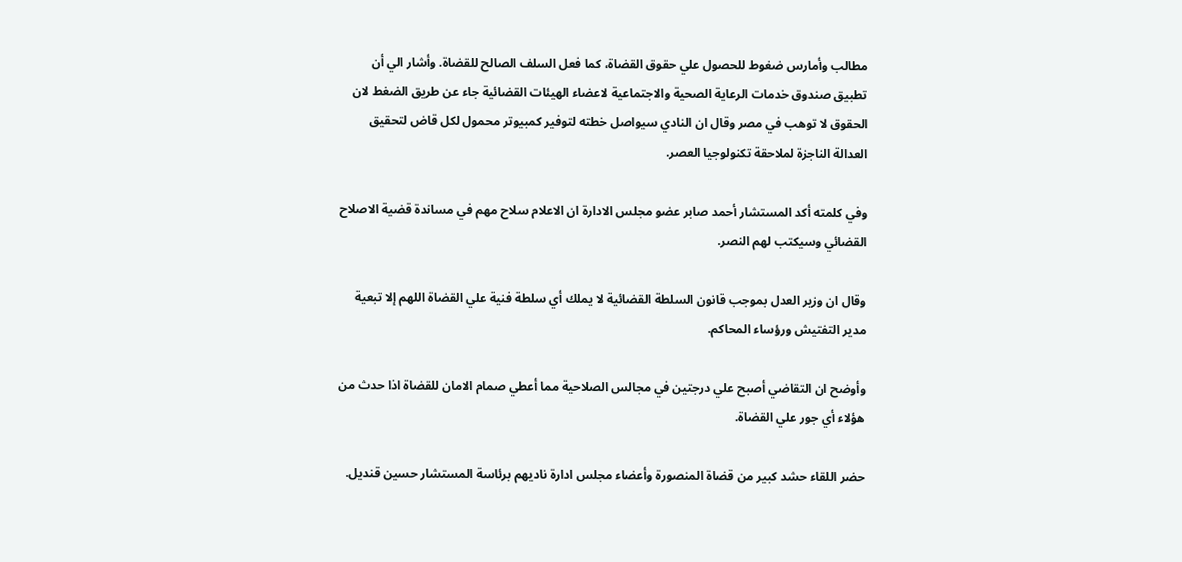مطالب وأمارس ضغوط للحصول علي حقوق القضاة، كما فعل السلف الصالح للقضاة. وأشار الي أن تطبيق صندوق خدمات الرعاية الصحية والاجتماعية لاعضاء الهيئات القضائية جاء عن طريق الضغط لان الحقوق لا توهب في مصر وقال ان النادي سيواصل خطته لتوفير كمبيوتر محمول لكل قاض لتحقيق العدالة الناجزة لملاحقة تكنولوجيا العصر.

وفي كلمته أكد المستشار أحمد صابر عضو مجلس الادارة ان الاعلام سلاح مهم في مساندة قضية الاصلاح القضائي وسيكتب لهم النصر.

وقال ان وزير العدل بموجب قانون السلطة القضائية لا يملك أي سلطة فنية علي القضاة اللهم إلا تبعية مدير التفتيش ورؤساء المحاكم.

وأوضح ان التقاضي أصبح علي درجتين في مجالس الصلاحية مما أعطي صمام الامان للقضاة اذا حدث من هؤلاء أي جور علي القضاة.

حضر اللقاء حشد كبير من قضاة المنصورة وأعضاء مجلس ادارة ناديهم برئاسة المستشار حسين قنديل.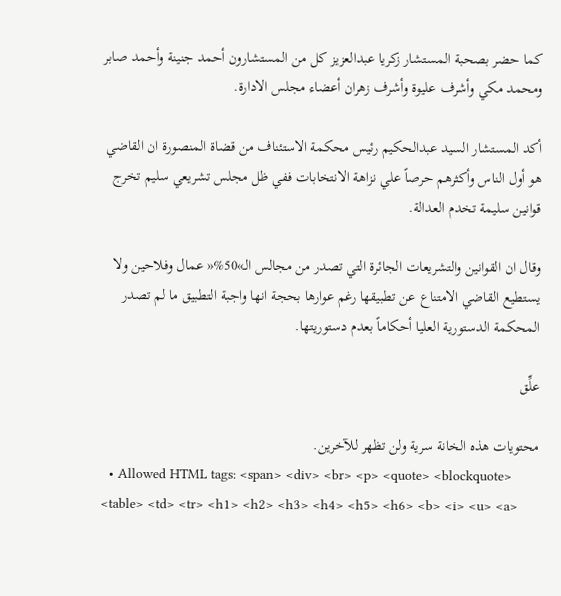كما حضر بصحبة المستشار زكريا عبدالعزيز كل من المستشارون أحمد جنينة وأحمد صابر ومحمد مكي وأشرف عليوة وأشرف زهران أعضاء مجلس الادارة.

أكد المستشار السيد عبدالحكيم رئيس محكمة الاستئناف من قضاة المنصورة ان القاضي هو أول الناس وأكثرهم حرصاً علي نزاهة الانتخابات ففي ظل مجلس تشريعي سليم تخرج قوانين سليمة تخدم العدالة.

وقال ان القوانين والتشريعات الجائرة التي تصدر من مجالس الـ»50%« عمال وفلاحين ولا يستطيع القاضي الامتناع عن تطبيقها رغم عوارها بحجة انها واجبة التطبيق ما لم تصدر المحكمة الدستورية العليا أحكاماً بعدم دستوريتها.

علِّق

محتويات هذه الخانة سرية ولن تظهر للآخرين.
  • Allowed HTML tags: <span> <div> <br> <p> <quote> <blockquote> <table> <td> <tr> <h1> <h2> <h3> <h4> <h5> <h6> <b> <i> <u> <a>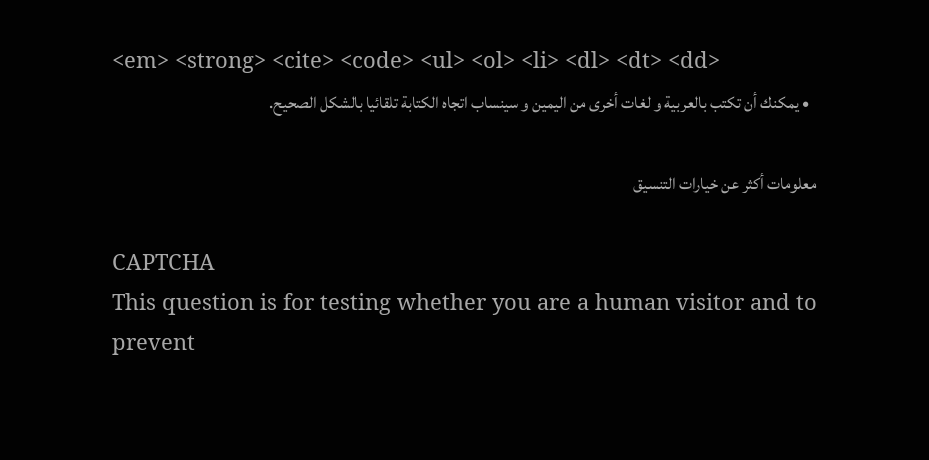<em> <strong> <cite> <code> <ul> <ol> <li> <dl> <dt> <dd>
  • يمكنك أن تكتب بالعربية و لغات أخرى من اليمين و سينساب اتجاه الكتابة تلقائيا بالشكل الصحيح.

معلومات أكثر عن خيارات التنسيق

CAPTCHA
This question is for testing whether you are a human visitor and to prevent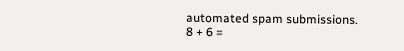automated spam submissions.
8 + 6 =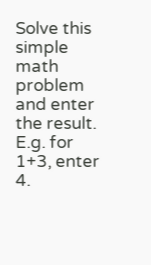Solve this simple math problem and enter the result. E.g. for 1+3, enter 4.